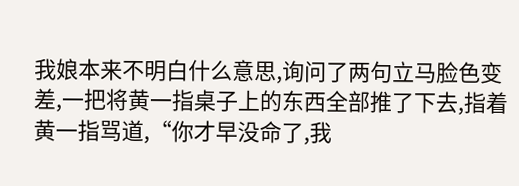我娘本来不明白什么意思,询问了两句立马脸色变差,一把将黄一指桌子上的东西全部推了下去,指着黄一指骂道,“你才早没命了,我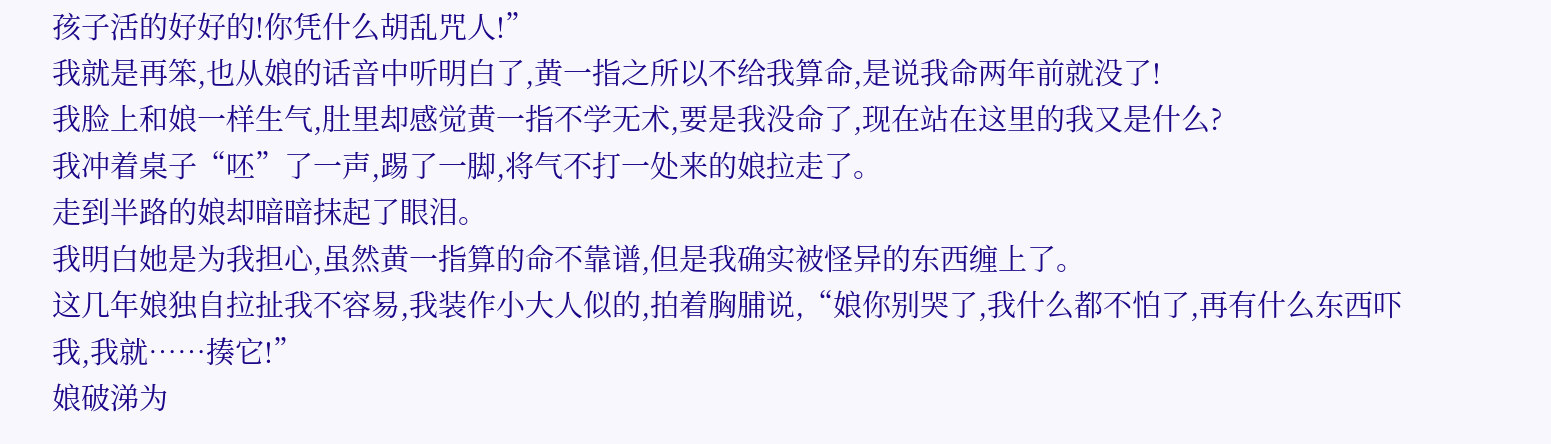孩子活的好好的!你凭什么胡乱咒人!”
我就是再笨,也从娘的话音中听明白了,黄一指之所以不给我算命,是说我命两年前就没了!
我脸上和娘一样生气,肚里却感觉黄一指不学无术,要是我没命了,现在站在这里的我又是什么?
我冲着桌子“呸”了一声,踢了一脚,将气不打一处来的娘拉走了。
走到半路的娘却暗暗抹起了眼泪。
我明白她是为我担心,虽然黄一指算的命不靠谱,但是我确实被怪异的东西缠上了。
这几年娘独自拉扯我不容易,我装作小大人似的,拍着胸脯说,“娘你别哭了,我什么都不怕了,再有什么东西吓我,我就……揍它!”
娘破涕为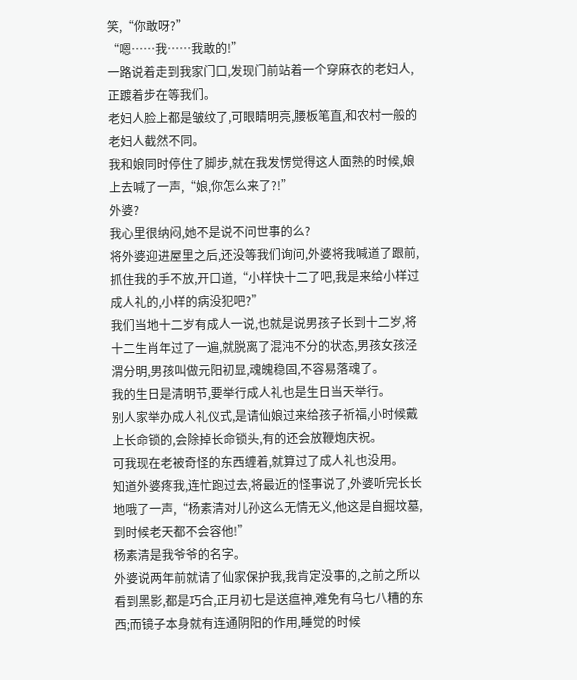笑,“你敢呀?”
“嗯……我……我敢的!”
一路说着走到我家门口,发现门前站着一个穿麻衣的老妇人,正踱着步在等我们。
老妇人脸上都是皱纹了,可眼睛明亮,腰板笔直,和农村一般的老妇人截然不同。
我和娘同时停住了脚步,就在我发愣觉得这人面熟的时候,娘上去喊了一声,“娘,你怎么来了?!”
外婆?
我心里很纳闷,她不是说不问世事的么?
将外婆迎进屋里之后,还没等我们询问,外婆将我喊道了跟前,抓住我的手不放,开口道,“小样快十二了吧,我是来给小样过成人礼的,小样的病没犯吧?”
我们当地十二岁有成人一说,也就是说男孩子长到十二岁,将十二生肖年过了一遍,就脱离了混沌不分的状态,男孩女孩泾渭分明,男孩叫做元阳初显,魂魄稳固,不容易落魂了。
我的生日是清明节,要举行成人礼也是生日当天举行。
别人家举办成人礼仪式,是请仙娘过来给孩子祈福,小时候戴上长命锁的,会除掉长命锁头,有的还会放鞭炮庆祝。
可我现在老被奇怪的东西缠着,就算过了成人礼也没用。
知道外婆疼我,连忙跑过去,将最近的怪事说了,外婆听完长长地哦了一声,“杨素清对儿孙这么无情无义,他这是自掘坟墓,到时候老天都不会容他!”
杨素清是我爷爷的名字。
外婆说两年前就请了仙家保护我,我肯定没事的,之前之所以看到黑影,都是巧合,正月初七是送瘟神,难免有乌七八糟的东西;而镜子本身就有连通阴阳的作用,睡觉的时候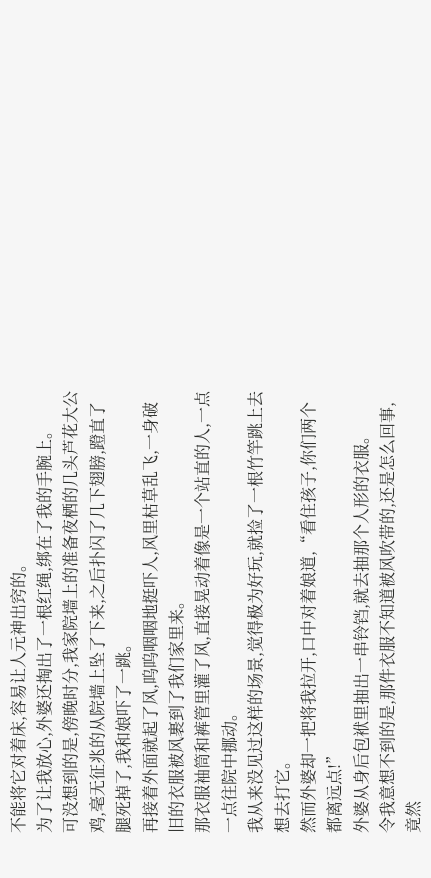不能将它对着床,容易让人元神出窍的。
为了让我放心,外婆还掏出了一根红绳,绑在了我的手腕上。
可没想到的是,傍晚时分,我家院墙上的准备夜栖的几头芦花大公鸡,毫无征兆的从院墙上坠了下来,之后扑闪了几下翅膀,蹬直了腿死掉了,我和娘吓了一跳。
再接着外面就起了风,呜呜咽咽地挺吓人,风里枯草乱飞,一身破旧的衣服被风裹到了我们家里来。
那衣服袖筒和裤管里灌了风,直接晃动着像是一个站直的人,一点一点往院中挪动。
我从来没见过这样的场景,觉得极为好玩,就捡了一根竹竿跳上去想去打它。
然而外婆却一把将我拉开,口中对着娘道,“看住孩子,你们两个都离远点!”
外婆从身后包袱里抽出一串铃铛,就去抽那个人形的衣服。
令我意想不到的是,那件衣服不知道被风吹带的,还是怎么回事,竟然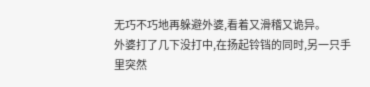无巧不巧地再躲避外婆,看着又滑稽又诡异。
外婆打了几下没打中,在扬起铃铛的同时,另一只手里突然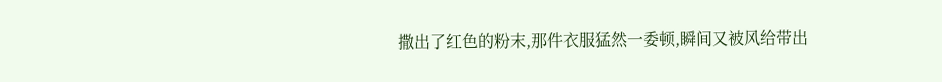撒出了红色的粉末,那件衣服猛然一委顿,瞬间又被风给带出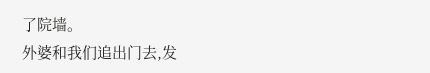了院墙。
外婆和我们追出门去,发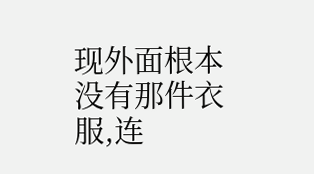现外面根本没有那件衣服,连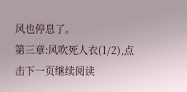风也停息了。
第三章:风吹死人衣(1/2),点击下一页继续阅读